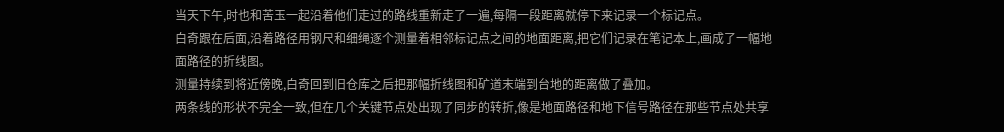当天下午,时也和苦玉一起沿着他们走过的路线重新走了一遍,每隔一段距离就停下来记录一个标记点。
白奇跟在后面,沿着路径用钢尺和细绳逐个测量着相邻标记点之间的地面距离,把它们记录在笔记本上,画成了一幅地面路径的折线图。
测量持续到将近傍晚,白奇回到旧仓库之后把那幅折线图和矿道末端到台地的距离做了叠加。
两条线的形状不完全一致,但在几个关键节点处出现了同步的转折,像是地面路径和地下信号路径在那些节点处共享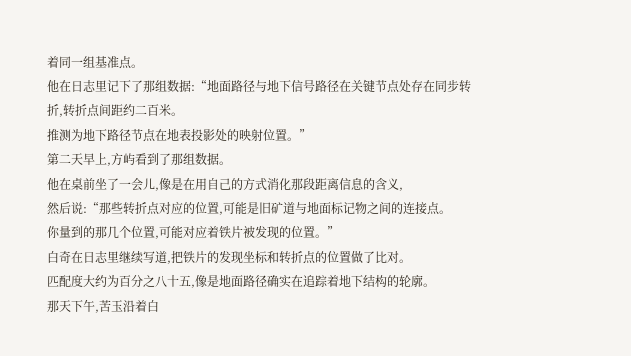着同一组基准点。
他在日志里记下了那组数据:“地面路径与地下信号路径在关键节点处存在同步转折,转折点间距约二百米。
推测为地下路径节点在地表投影处的映射位置。”
第二天早上,方屿看到了那组数据。
他在桌前坐了一会儿,像是在用自己的方式消化那段距离信息的含义,
然后说:“那些转折点对应的位置,可能是旧矿道与地面标记物之间的连接点。
你量到的那几个位置,可能对应着铁片被发现的位置。”
白奇在日志里继续写道,把铁片的发现坐标和转折点的位置做了比对。
匹配度大约为百分之八十五,像是地面路径确实在追踪着地下结构的轮廓。
那天下午,苦玉沿着白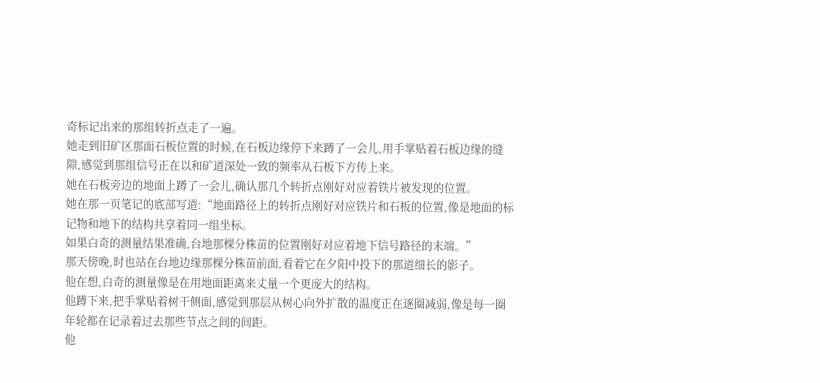奇标记出来的那组转折点走了一遍。
她走到旧矿区那面石板位置的时候,在石板边缘停下来蹲了一会儿,用手掌贴着石板边缘的缝隙,感觉到那组信号正在以和矿道深处一致的频率从石板下方传上来。
她在石板旁边的地面上蹲了一会儿,确认那几个转折点刚好对应着铁片被发现的位置。
她在那一页笔记的底部写道:“地面路径上的转折点刚好对应铁片和石板的位置,像是地面的标记物和地下的结构共享着同一组坐标。
如果白奇的测量结果准确,台地那棵分株苗的位置刚好对应着地下信号路径的末端。”
那天傍晚,时也站在台地边缘那棵分株苗前面,看着它在夕阳中投下的那道细长的影子。
他在想,白奇的测量像是在用地面距离来丈量一个更庞大的结构。
他蹲下来,把手掌贴着树干侧面,感觉到那层从树心向外扩散的温度正在逐圈减弱,像是每一圈年轮都在记录着过去那些节点之间的间距。
他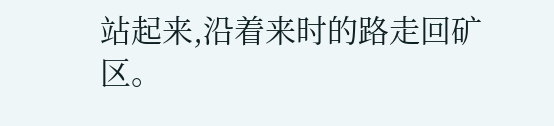站起来,沿着来时的路走回矿区。